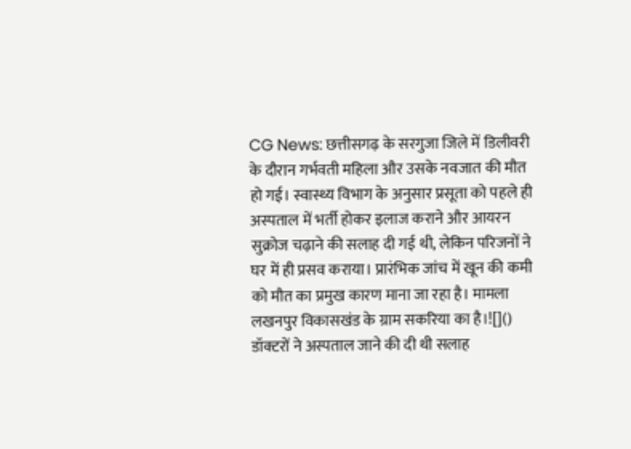CG News: छत्तीसगढ़ के सरगुजा जिले में डिलीवरी के दौरान गर्भवती महिला और उसके नवजात की मौत हो गई। स्वास्थ्य विभाग के अनुसार प्रसूता को पहले ही अस्पताल में भर्ती होकर इलाज कराने और आयरन सुक्रोज चढ़ाने की सलाह दी गई थी, लेकिन परिजनों ने घर में ही प्रसव कराया। प्रारंभिक जांच में खून की कमी को मौत का प्रमुख कारण माना जा रहा है। मामला लखनपुर विकासखंड के ग्राम सकरिया का है।![]()
डॉक्टरों ने अस्पताल जाने की दी थी सलाह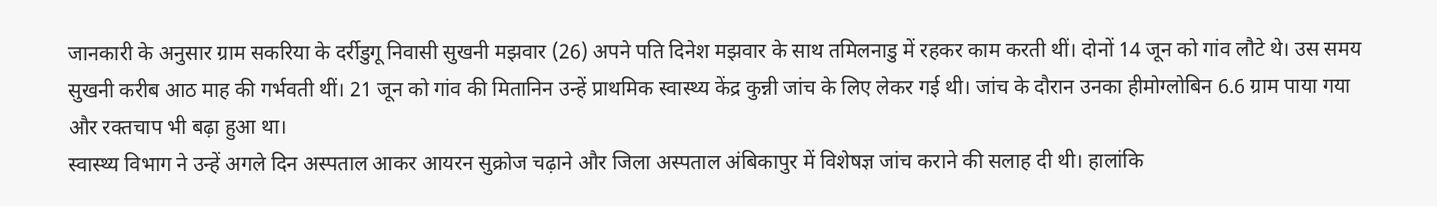जानकारी के अनुसार ग्राम सकरिया के दर्रीडुगू निवासी सुखनी मझवार (26) अपने पति दिनेश मझवार के साथ तमिलनाडु में रहकर काम करती थीं। दोनों 14 जून को गांव लौटे थे। उस समय सुखनी करीब आठ माह की गर्भवती थीं। 21 जून को गांव की मितानिन उन्हें प्राथमिक स्वास्थ्य केंद्र कुन्नी जांच के लिए लेकर गई थी। जांच के दौरान उनका हीमोग्लोबिन 6.6 ग्राम पाया गया और रक्तचाप भी बढ़ा हुआ था।
स्वास्थ्य विभाग ने उन्हें अगले दिन अस्पताल आकर आयरन सुक्रोज चढ़ाने और जिला अस्पताल अंबिकापुर में विशेषज्ञ जांच कराने की सलाह दी थी। हालांकि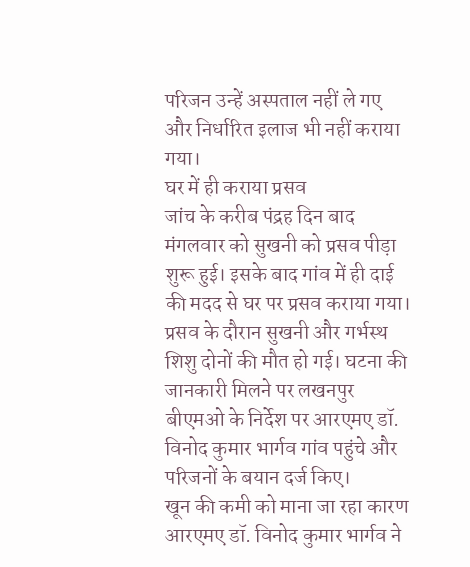परिजन उन्हें अस्पताल नहीं ले गए और निर्धारित इलाज भी नहीं कराया गया।
घर में ही कराया प्रसव
जांच के करीब पंद्रह दिन बाद मंगलवार को सुखनी को प्रसव पीड़ा शुरू हुई। इसके बाद गांव में ही दाई की मदद से घर पर प्रसव कराया गया। प्रसव के दौरान सुखनी और गर्भस्थ शिशु दोनों की मौत हो गई। घटना की जानकारी मिलने पर लखनपुर बीएमओ के निर्देश पर आरएमए डॉ. विनोद कुमार भार्गव गांव पहुंचे और परिजनों के बयान दर्ज किए।
खून की कमी को माना जा रहा कारण
आरएमए डॉ. विनोद कुमार भार्गव ने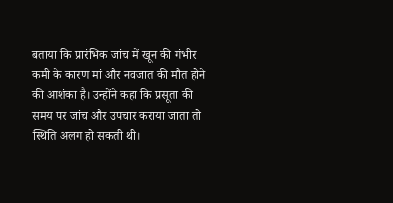बताया कि प्रारंभिक जांच में खून की गंभीर कमी के कारण मां और नवजात की मौत होने की आशंका है। उन्होंने कहा कि प्रसूता की समय पर जांच और उपचार कराया जाता तो स्थिति अलग हो सकती थी।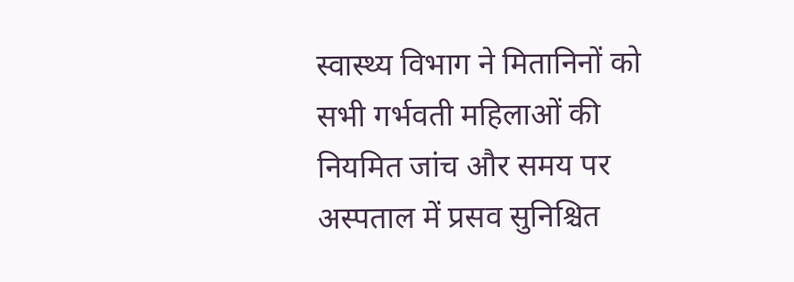स्वास्थ्य विभाग ने मितानिनों को सभी गर्भवती महिलाओं की नियमित जांच और समय पर अस्पताल में प्रसव सुनिश्चित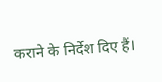कराने के निर्देश दिए हैं।